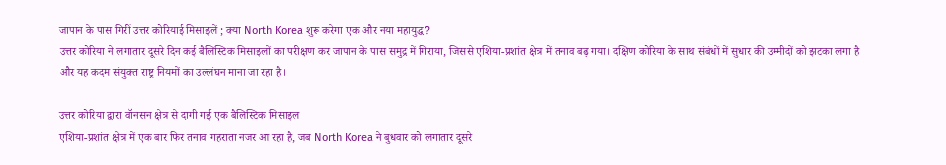जापान के पास गिरीं उत्तर कोरियाई मिसाइलें ; क्या North Korea शुरू करेगा एक और नया महायुद्ध?
उत्तर कोरिया ने लगातार दूसरे दिन कई बैलिस्टिक मिसाइलों का परीक्षण कर जापान के पास समुद्र में गिराया, जिससे एशिया-प्रशांत क्षेत्र में तनाव बढ़ गया। दक्षिण कोरिया के साथ संबंधों में सुधार की उम्मीदों को झटका लगा है और यह कदम संयुक्त राष्ट्र नियमों का उल्लंघन माना जा रहा है।

उत्तर कोरिया द्वारा वॉनसन क्षेत्र से दागी गई एक बैलिस्टिक मिसाइल
एशिया-प्रशांत क्षेत्र में एक बार फिर तनाव गहराता नजर आ रहा है, जब North Korea ने बुधवार को लगातार दूसरे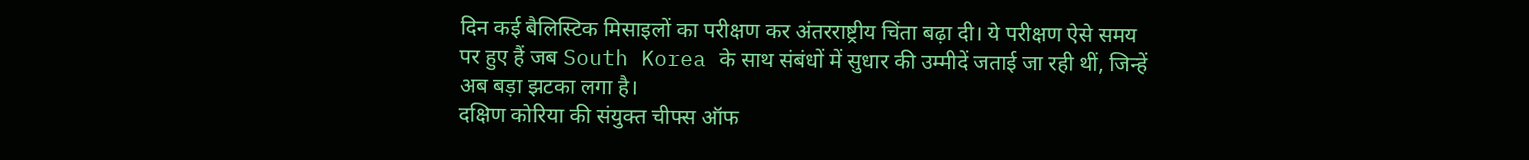दिन कई बैलिस्टिक मिसाइलों का परीक्षण कर अंतरराष्ट्रीय चिंता बढ़ा दी। ये परीक्षण ऐसे समय पर हुए हैं जब South Korea के साथ संबंधों में सुधार की उम्मीदें जताई जा रही थीं, जिन्हें अब बड़ा झटका लगा है।
दक्षिण कोरिया की संयुक्त चीफ्स ऑफ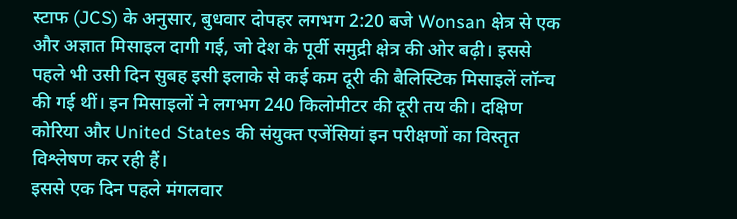स्टाफ (JCS) के अनुसार, बुधवार दोपहर लगभग 2:20 बजे Wonsan क्षेत्र से एक और अज्ञात मिसाइल दागी गई, जो देश के पूर्वी समुद्री क्षेत्र की ओर बढ़ी। इससे पहले भी उसी दिन सुबह इसी इलाके से कई कम दूरी की बैलिस्टिक मिसाइलें लॉन्च की गई थीं। इन मिसाइलों ने लगभग 240 किलोमीटर की दूरी तय की। दक्षिण कोरिया और United States की संयुक्त एजेंसियां इन परीक्षणों का विस्तृत विश्लेषण कर रही हैं।
इससे एक दिन पहले मंगलवार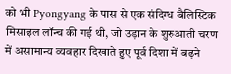को भी Pyongyang के पास से एक संदिग्ध बैलिस्टिक मिसाइल लॉन्च की गई थी, जो उड़ान के शुरुआती चरण में असामान्य व्यवहार दिखाते हुए पूर्व दिशा में बढ़ने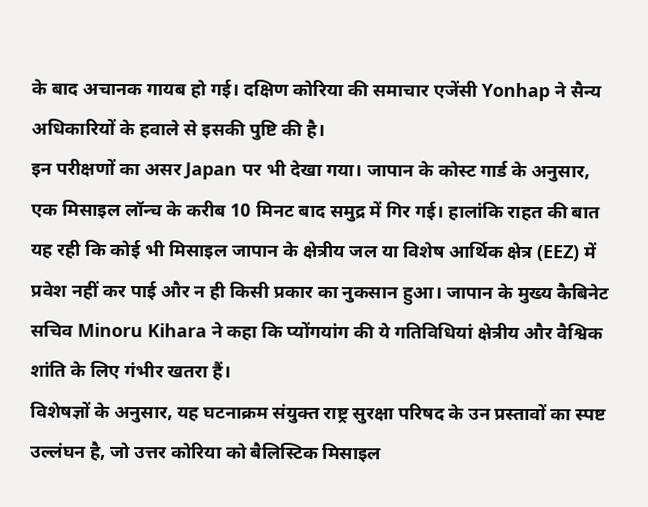के बाद अचानक गायब हो गई। दक्षिण कोरिया की समाचार एजेंसी Yonhap ने सैन्य अधिकारियों के हवाले से इसकी पुष्टि की है।
इन परीक्षणों का असर Japan पर भी देखा गया। जापान के कोस्ट गार्ड के अनुसार, एक मिसाइल लॉन्च के करीब 10 मिनट बाद समुद्र में गिर गई। हालांकि राहत की बात यह रही कि कोई भी मिसाइल जापान के क्षेत्रीय जल या विशेष आर्थिक क्षेत्र (EEZ) में प्रवेश नहीं कर पाई और न ही किसी प्रकार का नुकसान हुआ। जापान के मुख्य कैबिनेट सचिव Minoru Kihara ने कहा कि प्योंगयांग की ये गतिविधियां क्षेत्रीय और वैश्विक शांति के लिए गंभीर खतरा हैं।
विशेषज्ञों के अनुसार, यह घटनाक्रम संयुक्त राष्ट्र सुरक्षा परिषद के उन प्रस्तावों का स्पष्ट उल्लंघन है, जो उत्तर कोरिया को बैलिस्टिक मिसाइल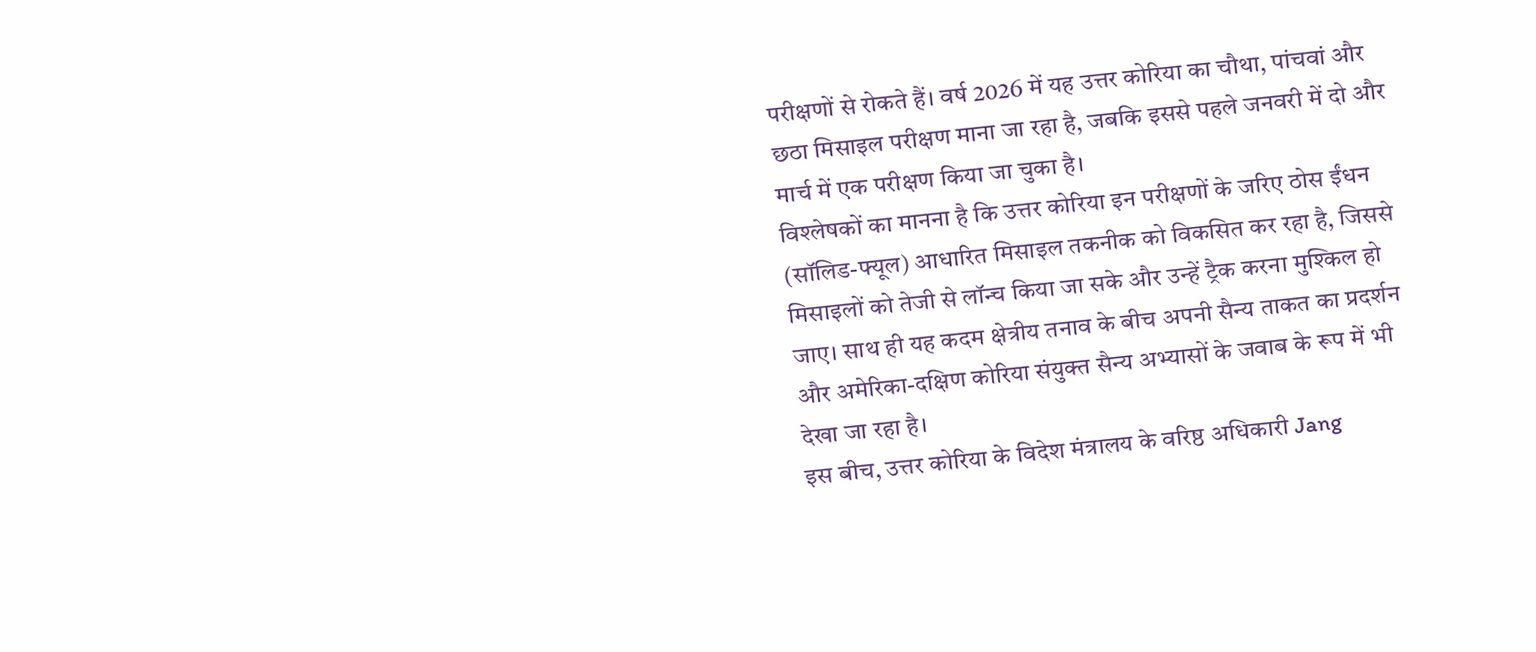परीक्षणों से रोकते हैं। वर्ष 2026 में यह उत्तर कोरिया का चौथा, पांचवां और छठा मिसाइल परीक्षण माना जा रहा है, जबकि इससे पहले जनवरी में दो और मार्च में एक परीक्षण किया जा चुका है।
विश्लेषकों का मानना है कि उत्तर कोरिया इन परीक्षणों के जरिए ठोस ईंधन (सॉलिड-फ्यूल) आधारित मिसाइल तकनीक को विकसित कर रहा है, जिससे मिसाइलों को तेजी से लॉन्च किया जा सके और उन्हें ट्रैक करना मुश्किल हो जाए। साथ ही यह कदम क्षेत्रीय तनाव के बीच अपनी सैन्य ताकत का प्रदर्शन और अमेरिका-दक्षिण कोरिया संयुक्त सैन्य अभ्यासों के जवाब के रूप में भी देखा जा रहा है।
इस बीच, उत्तर कोरिया के विदेश मंत्रालय के वरिष्ठ अधिकारी Jang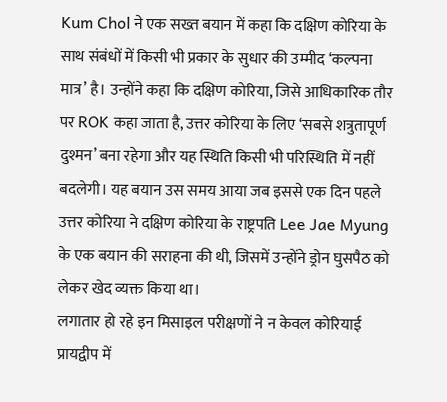Kum Chol ने एक सख्त बयान में कहा कि दक्षिण कोरिया के साथ संबंधों में किसी भी प्रकार के सुधार की उम्मीद ‘कल्पना मात्र’ है। उन्होंने कहा कि दक्षिण कोरिया, जिसे आधिकारिक तौर पर ROK कहा जाता है, उत्तर कोरिया के लिए ‘सबसे शत्रुतापूर्ण दुश्मन’ बना रहेगा और यह स्थिति किसी भी परिस्थिति में नहीं बदलेगी। यह बयान उस समय आया जब इससे एक दिन पहले उत्तर कोरिया ने दक्षिण कोरिया के राष्ट्रपति Lee Jae Myung के एक बयान की सराहना की थी, जिसमें उन्होंने ड्रोन घुसपैठ को लेकर खेद व्यक्त किया था।
लगातार हो रहे इन मिसाइल परीक्षणों ने न केवल कोरियाई प्रायद्वीप में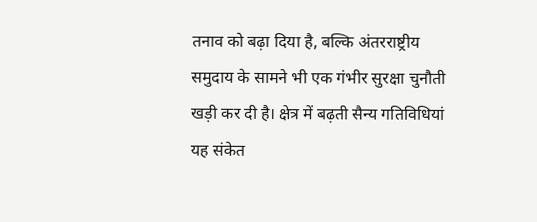तनाव को बढ़ा दिया है, बल्कि अंतरराष्ट्रीय समुदाय के सामने भी एक गंभीर सुरक्षा चुनौती खड़ी कर दी है। क्षेत्र में बढ़ती सैन्य गतिविधियां यह संकेत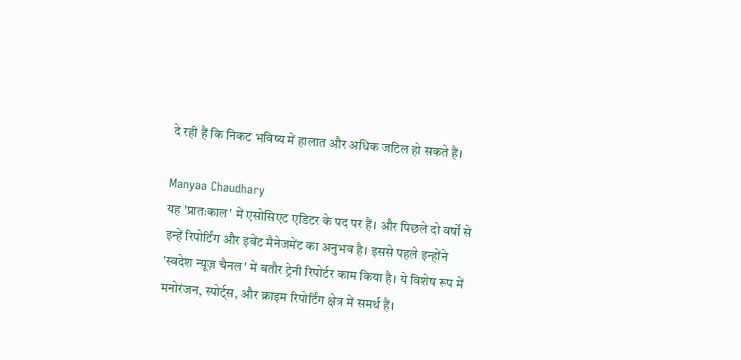दे रही हैं कि निकट भविष्य में हालात और अधिक जटिल हो सकते हैं।

Manyaa Chaudhary
यह 'प्रातःकाल' में एसोसिएट एडिटर के पद पर हैं। और पिछले दो वर्षों से इन्हें रिपोर्टिंग और इवेंट मैनेजमेंट का अनुभव है। इससे पहले इन्होंने 'स्वदेश न्यूज़ चैनल' में बतौर ट्रेनी रिपोर्टर काम किया है। ये विशेष रूप में मनोरंजन, स्पोर्ट्स, और क्राइम रिपोर्टिंग क्षेत्र में समर्थ हैं।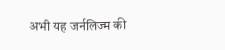अभी यह जर्नलिज्म की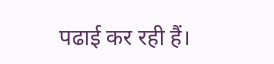पढाई कर रही हैं।